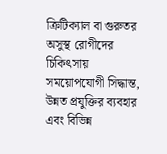ক্রিটিক্যাল বা গুরুতর অসুস্থ রোগীদের চিকিৎসায় সময়োপযোগী সিদ্ধান্ত, উন্নত প্রযুক্তির ব্যবহার এবং বিভিন্ন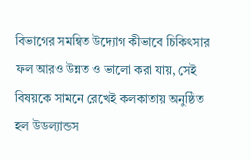বিভাগের সমন্বিত উদ্যোগ কীভাবে চিকিৎসার ফল আরও উন্নত ও ভালো করা যায়, সেই বিষয়কে সামনে রেখেই কলকাতায় অনুষ্ঠিত হল উডল্যান্ডস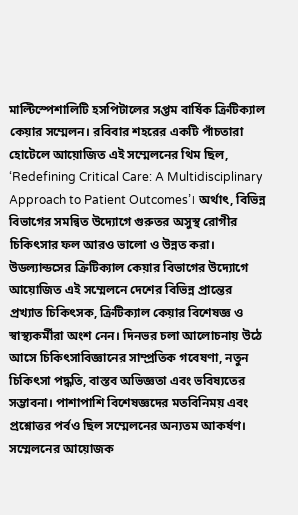মাল্টিস্পেশালিটি হসপিটালের সপ্তম বার্ষিক ক্রিটিক্যাল কেয়ার সম্মেলন। রবিবার শহরের একটি পাঁচতারা হোটেলে আয়োজিত এই সম্মেলনের থিম ছিল, ‘Redefining Critical Care: A Multidisciplinary Approach to Patient Outcomes’। অর্থাৎ, বিভিন্ন বিভাগের সমন্বিত উদ্যোগে গুরুতর অসুস্থ রোগীর চিকিৎসার ফল আরও ভালো ও উন্নত করা।
উডল্যান্ডসের ক্রিটিক্যাল কেয়ার বিভাগের উদ্যোগে আয়োজিত এই সম্মেলনে দেশের বিভিন্ন প্রান্তের প্রখ্যাত চিকিৎসক, ক্রিটিক্যাল কেয়ার বিশেষজ্ঞ ও স্বাস্থ্যকর্মীরা অংশ নেন। দিনভর চলা আলোচনায় উঠে আসে চিকিৎসাবিজ্ঞানের সাম্প্রতিক গবেষণা, নতুন চিকিৎসা পদ্ধতি, বাস্তব অভিজ্ঞতা এবং ভবিষ্যতের সম্ভাবনা। পাশাপাশি বিশেষজ্ঞদের মতবিনিময় এবং প্রশ্নোত্তর পর্বও ছিল সম্মেলনের অন্যতম আকর্ষণ।
সম্মেলনের আয়োজক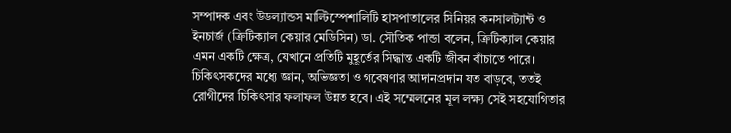সম্পাদক এবং উডল্যান্ডস মাল্টিস্পেশালিটি হাসপাতালের সিনিয়র কনসালট্যান্ট ও ইনচার্জ (ক্রিটিক্যাল কেয়ার মেডিসিন) ডা. সৌতিক পান্ডা বলেন, ক্রিটিক্যাল কেয়ার এমন একটি ক্ষেত্র, যেখানে প্রতিটি মুহূর্তের সিদ্ধান্ত একটি জীবন বাঁচাতে পারে। চিকিৎসকদের মধ্যে জ্ঞান, অভিজ্ঞতা ও গবেষণার আদানপ্রদান যত বাড়বে, ততই রোগীদের চিকিৎসার ফলাফল উন্নত হবে। এই সম্মেলনের মূল লক্ষ্য সেই সহযোগিতার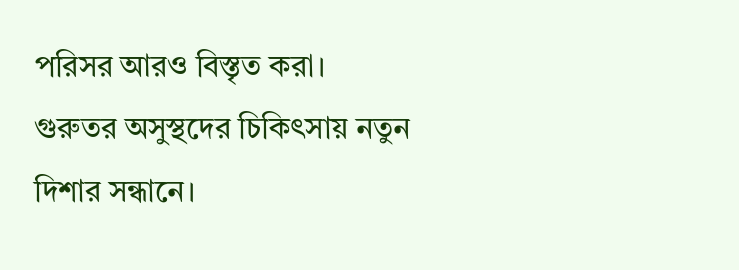পরিসর আরও বিস্তৃত করা।
গুরুতর অসুস্থদের চিকিৎসায় নতুন দিশার সন্ধানে।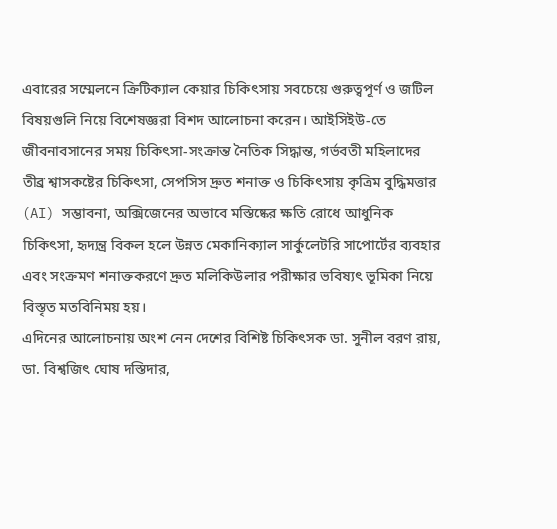এবারের সম্মেলনে ক্রিটিক্যাল কেয়ার চিকিৎসায় সবচেয়ে গুরুত্বপূর্ণ ও জটিল বিষয়গুলি নিয়ে বিশেষজ্ঞরা বিশদ আলোচনা করেন। আইসিইউ-তে জীবনাবসানের সময় চিকিৎসা-সংক্রান্ত নৈতিক সিদ্ধান্ত, গর্ভবতী মহিলাদের তীব্র শ্বাসকষ্টের চিকিৎসা, সেপসিস দ্রুত শনাক্ত ও চিকিৎসায় কৃত্রিম বুদ্ধিমত্তার (AI) সম্ভাবনা, অক্সিজেনের অভাবে মস্তিষ্কের ক্ষতি রোধে আধুনিক চিকিৎসা, হৃদ্যন্ত্র বিকল হলে উন্নত মেকানিক্যাল সার্কুলেটরি সাপোর্টের ব্যবহার এবং সংক্রমণ শনাক্তকরণে দ্রুত মলিকিউলার পরীক্ষার ভবিষ্যৎ ভূমিকা নিয়ে বিস্তৃত মতবিনিময় হয়।
এদিনের আলোচনায় অংশ নেন দেশের বিশিষ্ট চিকিৎসক ডা. সুনীল বরণ রায়, ডা. বিশ্বজিৎ ঘোষ দস্তিদার,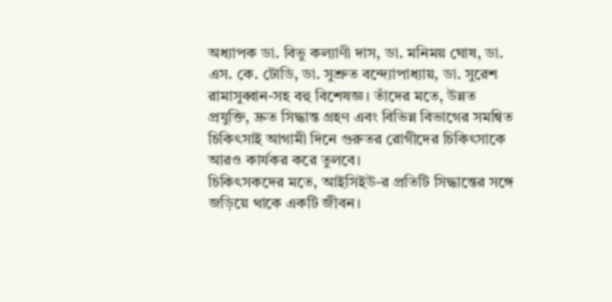অধ্যাপক ডা. বিভু কল্যাণী দাস, ডা. মনিময় ঘোষ, ডা. এস. কে. টোডি, ডা. সুশ্রুত বন্দ্যোপাধ্যায়, ডা. সুরেশ রামাসুব্বান-সহ বহু বিশেষজ্ঞ। তাঁদের মতে, উন্নত প্রযুক্তি, দ্রুত সিদ্ধান্ত গ্রহণ এবং বিভিন্ন বিভাগের সমন্বিত চিকিৎসাই আগামী দিনে গুরুতর রোগীদের চিকিৎসাকে আরও কার্যকর করে তুলবে।
চিকিৎসকদের মতে, আইসিইউ-র প্রতিটি সিদ্ধান্তের সঙ্গে জড়িয়ে থাকে একটি জীবন।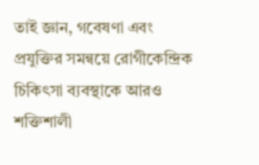তাই জ্ঞান, গবেষণা এবং প্রযুক্তির সমন্বয়ে রোগীকেন্দ্রিক চিকিৎসা ব্যবস্থাকে আরও শক্তিশালী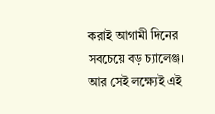করাই আগামী দিনের সবচেয়ে বড় চ্যালেঞ্জ। আর সেই লক্ষ্যেই এই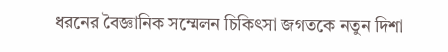ধরনের বৈজ্ঞানিক সম্মেলন চিকিৎসা জগতকে নতুন দিশা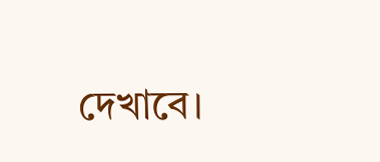দেখাবে।